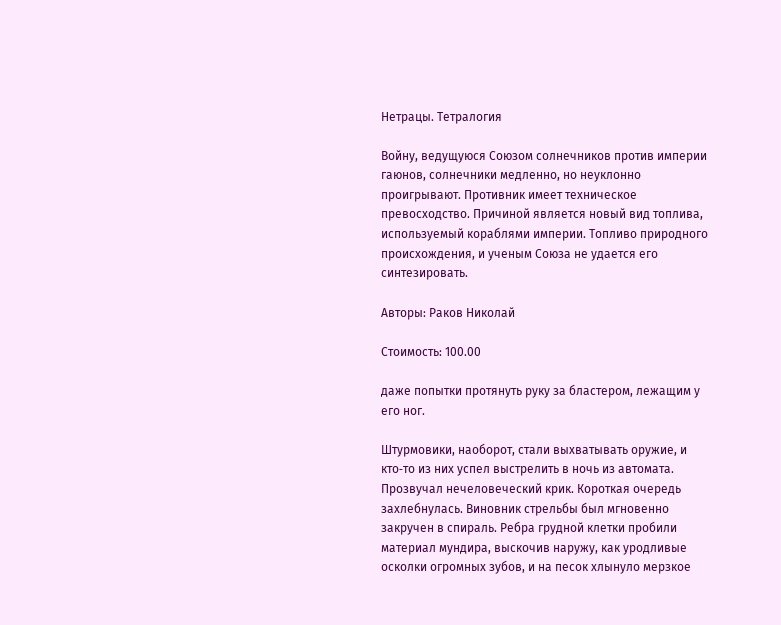Нетрацы. Тетралогия

Войну, ведущуюся Союзом солнечников против империи гаюнов, солнечники медленно, но неуклонно проигрывают. Противник имеет техническое превосходство. Причиной является новый вид топлива, используемый кораблями империи. Топливо природного происхождения, и ученым Союза не удается его синтезировать.

Авторы: Раков Николай

Стоимость: 100.00

даже попытки протянуть руку за бластером, лежащим у его ног.

Штурмовики, наоборот, стали выхватывать оружие, и кто‑то из них успел выстрелить в ночь из автомата. Прозвучал нечеловеческий крик. Короткая очередь захлебнулась. Виновник стрельбы был мгновенно закручен в спираль. Ребра грудной клетки пробили материал мундира, выскочив наружу, как уродливые осколки огромных зубов, и на песок хлынуло мерзкое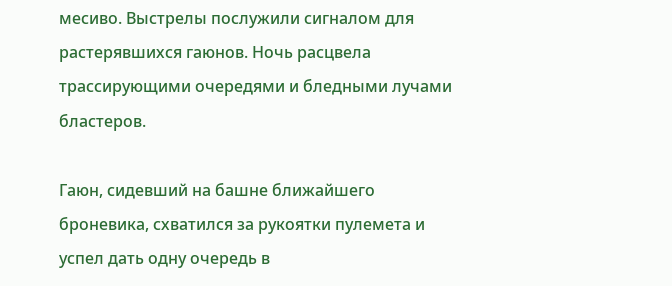месиво. Выстрелы послужили сигналом для растерявшихся гаюнов. Ночь расцвела трассирующими очередями и бледными лучами бластеров.

Гаюн, сидевший на башне ближайшего броневика, схватился за рукоятки пулемета и успел дать одну очередь в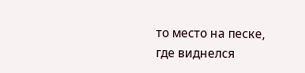то место на песке, где виднелся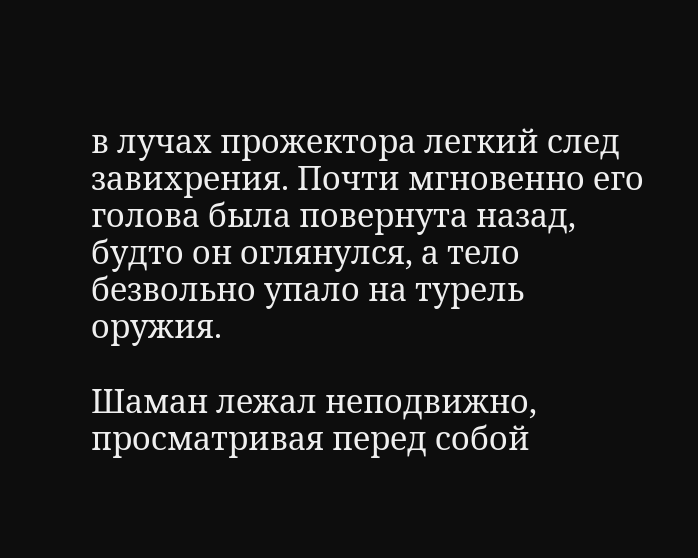в лучах прожектора легкий след завихрения. Почти мгновенно его голова была повернута назад, будто он оглянулся, а тело безвольно упало на турель оружия.

Шаман лежал неподвижно, просматривая перед собой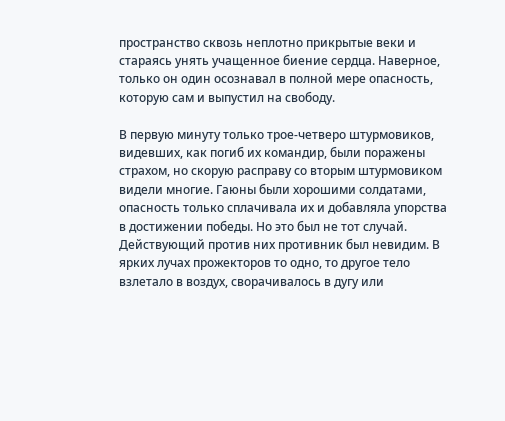пространство сквозь неплотно прикрытые веки и стараясь унять учащенное биение сердца. Наверное, только он один осознавал в полной мере опасность, которую сам и выпустил на свободу.

В первую минуту только трое‑четверо штурмовиков, видевших, как погиб их командир, были поражены страхом, но скорую расправу со вторым штурмовиком видели многие. Гаюны были хорошими солдатами, опасность только сплачивала их и добавляла упорства в достижении победы. Но это был не тот случай. Действующий против них противник был невидим. В ярких лучах прожекторов то одно, то другое тело взлетало в воздух, сворачивалось в дугу или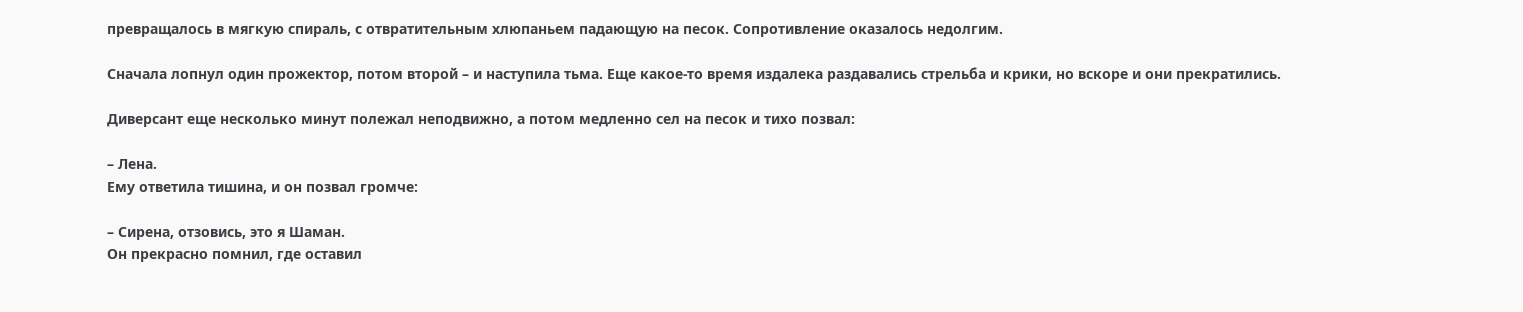превращалось в мягкую спираль, с отвратительным хлюпаньем падающую на песок. Сопротивление оказалось недолгим.

Сначала лопнул один прожектор, потом второй – и наступила тьма. Еще какое‑то время издалека раздавались стрельба и крики, но вскоре и они прекратились.

Диверсант еще несколько минут полежал неподвижно, а потом медленно сел на песок и тихо позвал:

– Лена.
Ему ответила тишина, и он позвал громче:

– Сирена, отзовись, это я Шаман.
Он прекрасно помнил, где оставил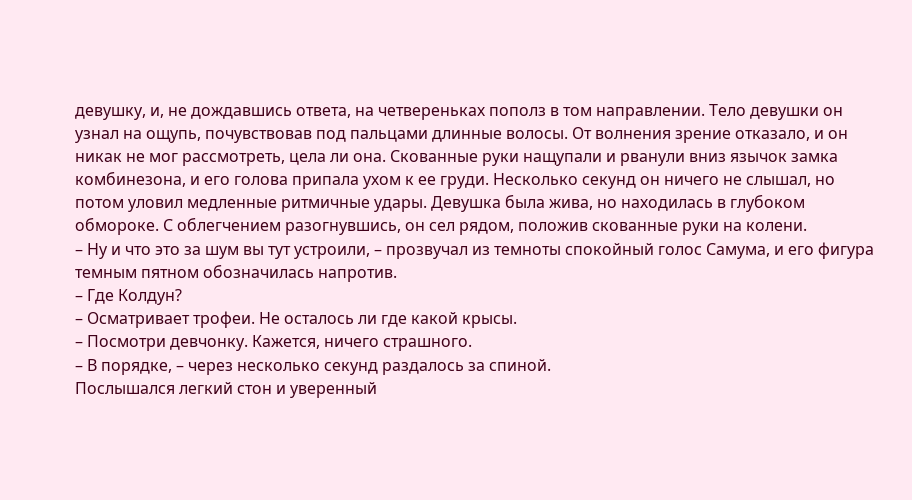девушку, и, не дождавшись ответа, на четвереньках пополз в том направлении. Тело девушки он узнал на ощупь, почувствовав под пальцами длинные волосы. От волнения зрение отказало, и он никак не мог рассмотреть, цела ли она. Скованные руки нащупали и рванули вниз язычок замка комбинезона, и его голова припала ухом к ее груди. Несколько секунд он ничего не слышал, но потом уловил медленные ритмичные удары. Девушка была жива, но находилась в глубоком обмороке. С облегчением разогнувшись, он сел рядом, положив скованные руки на колени.
– Ну и что это за шум вы тут устроили, – прозвучал из темноты спокойный голос Самума, и его фигура темным пятном обозначилась напротив.
– Где Колдун?
– Осматривает трофеи. Не осталось ли где какой крысы.
– Посмотри девчонку. Кажется, ничего страшного.
– В порядке, – через несколько секунд раздалось за спиной.
Послышался легкий стон и уверенный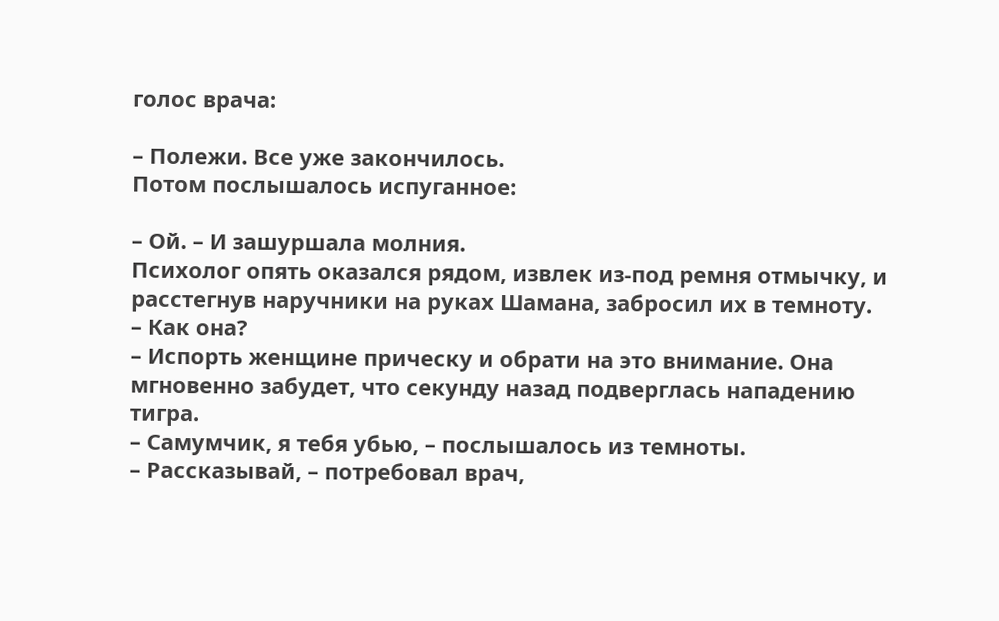голос врача:

– Полежи. Все уже закончилось.
Потом послышалось испуганное:

– Ой. – И зашуршала молния.
Психолог опять оказался рядом, извлек из‑под ремня отмычку, и расстегнув наручники на руках Шамана, забросил их в темноту.
– Как она?
– Испорть женщине прическу и обрати на это внимание. Она мгновенно забудет, что секунду назад подверглась нападению тигра.
– Самумчик, я тебя убью, – послышалось из темноты.
– Рассказывай, – потребовал врач,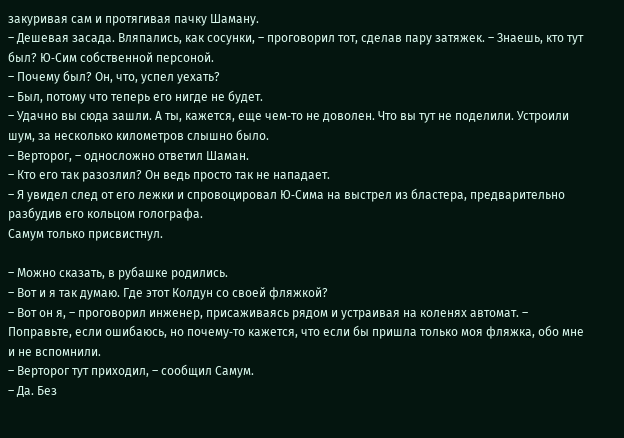закуривая сам и протягивая пачку Шаману.
– Дешевая засада. Вляпались, как сосунки, – проговорил тот, сделав пару затяжек. – Знаешь, кто тут был? Ю‑Сим собственной персоной.
– Почему был? Он, что, успел уехать?
– Был, потому что теперь его нигде не будет.
– Удачно вы сюда зашли. А ты, кажется, еще чем‑то не доволен. Что вы тут не поделили. Устроили шум, за несколько километров слышно было.
– Верторог, – односложно ответил Шаман.
– Кто его так разозлил? Он ведь просто так не нападает.
– Я увидел след от его лежки и спровоцировал Ю‑Сима на выстрел из бластера, предварительно разбудив его кольцом голографа.
Самум только присвистнул.

– Можно сказать, в рубашке родились.
– Вот и я так думаю. Где этот Колдун со своей фляжкой?
– Вот он я, – проговорил инженер, присаживаясь рядом и устраивая на коленях автомат. – Поправьте, если ошибаюсь, но почему‑то кажется, что если бы пришла только моя фляжка, обо мне и не вспомнили.
– Верторог тут приходил, – сообщил Самум.
– Да. Без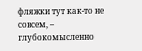фляжки тут как‑то не совсем, – глубокомысленно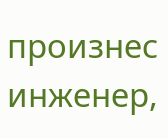произнес инженер,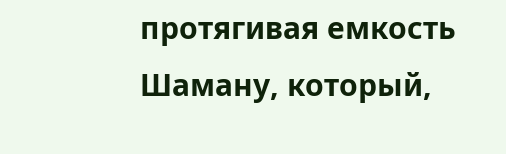протягивая емкость Шаману, который,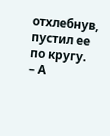отхлебнув, пустил ее по кругу.
– А